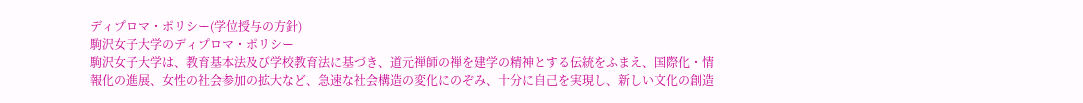ディプロマ・ポリシー(学位授与の方針)
駒沢女子大学のディプロマ・ポリシー
駒沢女子大学は、教育基本法及び学校教育法に基づき、道元禅師の禅を建学の精神とする伝統をふまえ、国際化・情報化の進展、女性の社会参加の拡大など、急速な社会構造の変化にのぞみ、十分に自己を実現し、新しい文化の創造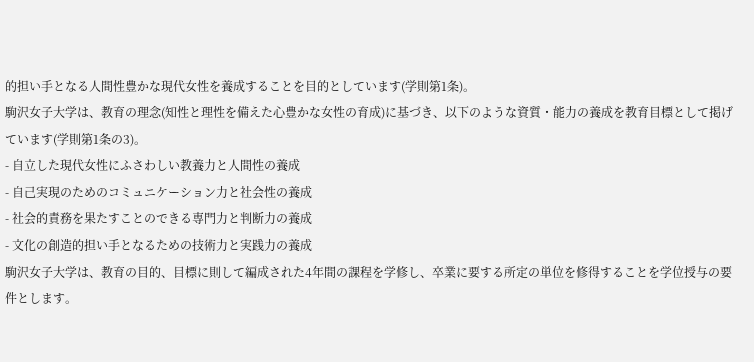的担い手となる人間性豊かな現代女性を養成することを目的としています(学則第1条)。
駒沢女子大学は、教育の理念(知性と理性を備えた心豊かな女性の育成)に基づき、以下のような資質・能力の養成を教育目標として掲げています(学則第1条の3)。
- 自立した現代女性にふさわしい教養力と人間性の養成
- 自己実現のためのコミュニケーション力と社会性の養成
- 社会的責務を果たすことのできる専門力と判断力の養成
- 文化の創造的担い手となるための技術力と実践力の養成
駒沢女子大学は、教育の目的、目標に則して編成された4年間の課程を学修し、卒業に要する所定の単位を修得することを学位授与の要件とします。